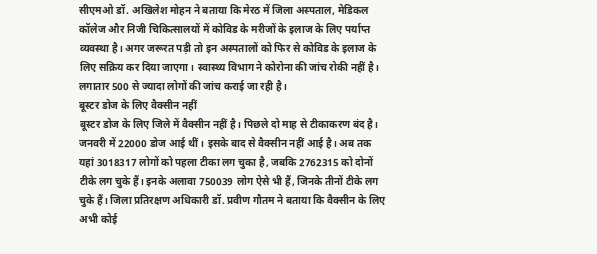सीएमओ डॉ. अखिलेश मोहन ने बताया कि मेरठ में जिला अस्पताल, मेडिकल कॉलेज और निजी चिकित्सालयों में कोविड के मरीजों के इलाज के लिए पर्याप्त व्यवस्था है। अगर जरूरत पड़ी तो इन अस्पतालों को फिर से कोविड के इलाज के लिए सक्रिय कर दिया जाएगा। स्वास्थ्य विभाग ने कोरोना की जांच रोकी नहीं है। लगातार 500 से ज्यादा लोगों की जांच कराई जा रही है।
बूस्टर डोज के लिए वैक्सीन नहीं
बूस्टर डोज के लिए जिले में वैक्सीन नहीं है। पिछले दो माह से टीकाकरण बंद है। जनवरी में 22000 डोज आई थीं। इसके बाद से वैक्सीन नहीं आई है। अब तक यहां 3018317 लोगों को पहला टीका लग चुका है, जबकि 2762315 को दोनों टीके लग चुके हैं। इनके अलावा 750039 लोग ऐसे भी हैं, जिनके तीनों टीके लग चुके हैं। जिला प्रतिरक्षण अधिकारी डॉ. प्रवीण गौतम ने बताया कि वैक्सीन के लिए अभी कोई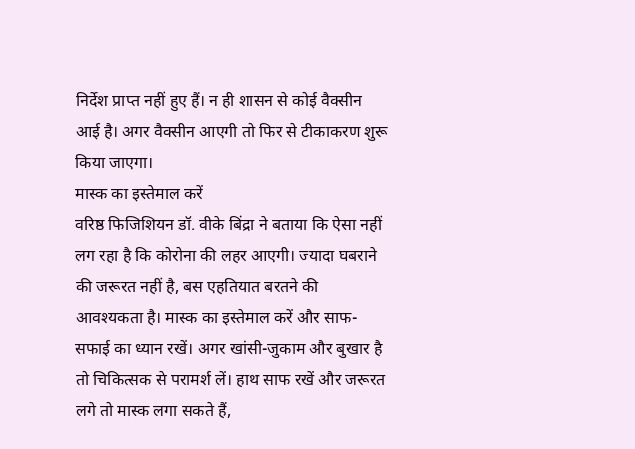निर्देश प्राप्त नहीं हुए हैं। न ही शासन से कोई वैक्सीन आई है। अगर वैक्सीन आएगी तो फिर से टीकाकरण शुरू किया जाएगा।
मास्क का इस्तेमाल करें
वरिष्ठ फिजिशियन डॉ. वीके बिंद्रा ने बताया कि ऐसा नहीं लग रहा है कि कोरोना की लहर आएगी। ज्यादा घबराने की जरूरत नहीं है, बस एहतियात बरतने की आवश्यकता है। मास्क का इस्तेमाल करें और साफ-सफाई का ध्यान रखें। अगर खांसी-जुकाम और बुखार है तो चिकित्सक से परामर्श लें। हाथ साफ रखें और जरूरत लगे तो मास्क लगा सकते हैं,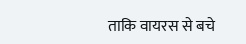ताकि वायरस से बचे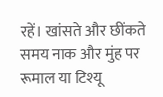रहें। खांसते और छींकते समय नाक और मुंह पर रूमाल या टिश्यू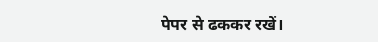पेपर से ढककर रखें।